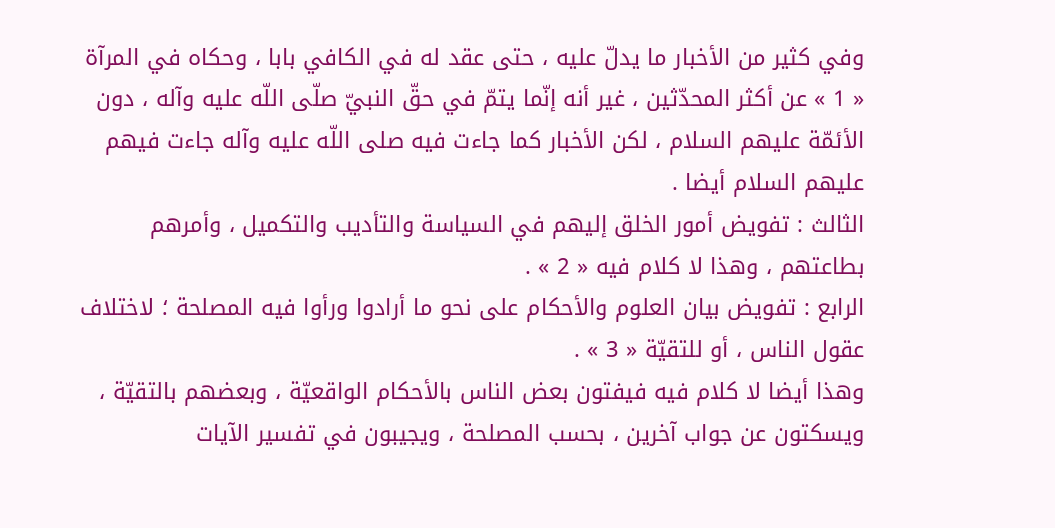وفي كثير من الأخبار ما يدلّ عليه ، حتى عقد له في الكافي بابا ، وحكاه في المرآة « 1 » عن أكثر المحدّثين ، غير أنه إنّما يتمّ في حقّ النبيّ صلّى اللّه عليه وآله ، دون الأئمّة عليهم السلام ، لكن الأخبار كما جاءت فيه صلى اللّه عليه وآله جاءت فيهم عليهم السلام أيضا .
الثالث : تفويض أمور الخلق إليهم في السياسة والتأديب والتكميل ، وأمرهم بطاعتهم ، وهذا لا كلام فيه « 2 » .
الرابع : تفويض بيان العلوم والأحكام على نحو ما أرادوا ورأوا فيه المصلحة ؛ لاختلاف عقول الناس ، أو للتقيّة « 3 » .
وهذا أيضا لا كلام فيه فيفتون بعض الناس بالأحكام الواقعيّة ، وبعضهم بالتقيّة ، ويسكتون عن جواب آخرين ، بحسب المصلحة ، ويجيبون في تفسير الآيات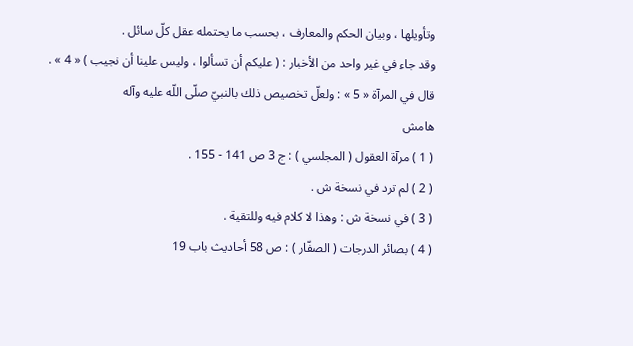وتأويلها ، وبيان الحكم والمعارف ، بحسب ما يحتمله عقل كلّ سائل .
وقد جاء في غير واحد من الأخبار : ( عليكم أن تسألوا ، وليس علينا أن نجيب ) « 4 » .
قال في المرآة « 5 » : ولعلّ تخصيص ذلك بالنبيّ صلّى اللّه عليه وآله
هامش
( 1 ) مرآة العقول ( المجلسي ) : ج 3 ص 141 - 155 .
( 2 ) لم ترد في نسخة ش .
( 3 ) في نسخة ش : وهذا لا كلام فيه وللتقية .
( 4 ) بصائر الدرجات ( الصفّار ) : ص 58 أحاديث باب 19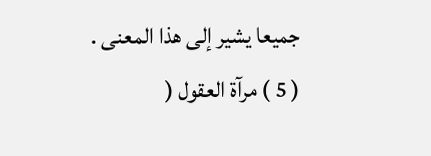جميعا يشير إلى هذا المعنى .
( 5 ) مرآة العقول (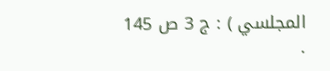المجلسي ) : ج 3 ص 145 .